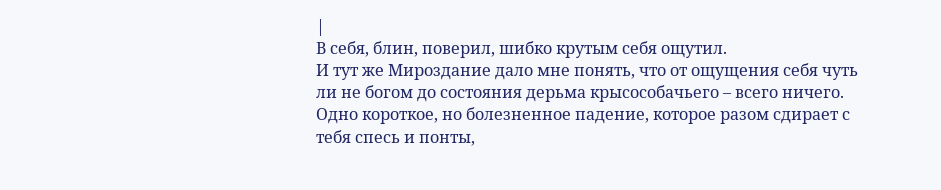|
В себя, блин, поверил, шибко крутым себя ощутил.
И тут же Мироздание дало мне понять, что от ощущения себя чуть ли не богом до состояния дерьма крысособачьего – всего ничего. Одно короткое, но болезненное падение, которое разом сдирает с тебя спесь и понты,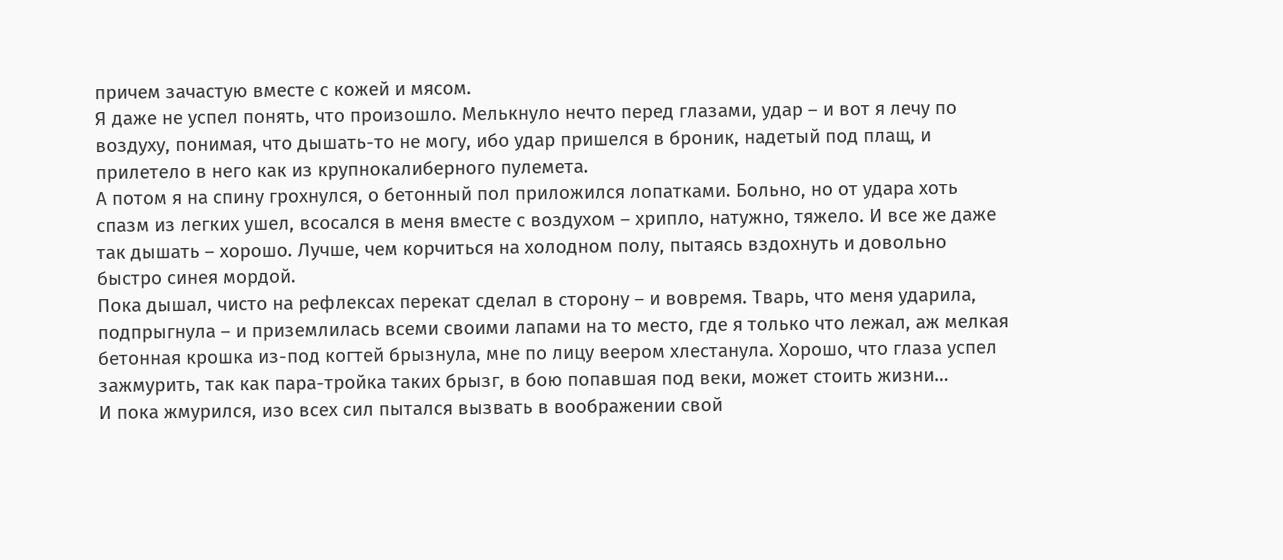причем зачастую вместе с кожей и мясом.
Я даже не успел понять, что произошло. Мелькнуло нечто перед глазами, удар – и вот я лечу по воздуху, понимая, что дышать-то не могу, ибо удар пришелся в броник, надетый под плащ, и прилетело в него как из крупнокалиберного пулемета.
А потом я на спину грохнулся, о бетонный пол приложился лопатками. Больно, но от удара хоть спазм из легких ушел, всосался в меня вместе с воздухом – хрипло, натужно, тяжело. И все же даже так дышать – хорошо. Лучше, чем корчиться на холодном полу, пытаясь вздохнуть и довольно быстро синея мордой.
Пока дышал, чисто на рефлексах перекат сделал в сторону – и вовремя. Тварь, что меня ударила, подпрыгнула – и приземлилась всеми своими лапами на то место, где я только что лежал, аж мелкая бетонная крошка из-под когтей брызнула, мне по лицу веером хлестанула. Хорошо, что глаза успел зажмурить, так как пара-тройка таких брызг, в бою попавшая под веки, может стоить жизни…
И пока жмурился, изо всех сил пытался вызвать в воображении свой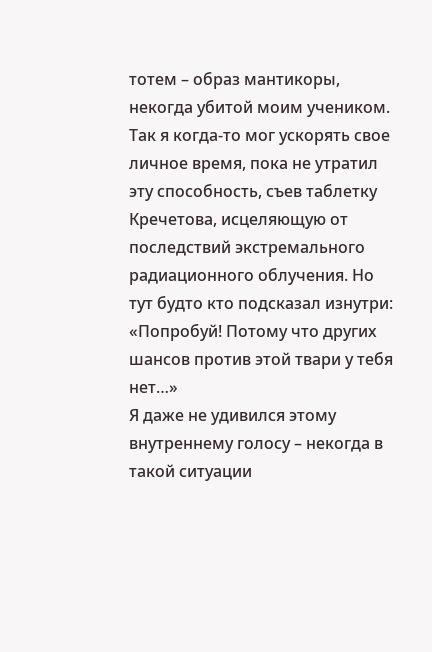тотем – образ мантикоры, некогда убитой моим учеником. Так я когда-то мог ускорять свое личное время, пока не утратил эту способность, съев таблетку Кречетова, исцеляющую от последствий экстремального радиационного облучения. Но тут будто кто подсказал изнутри: «Попробуй! Потому что других шансов против этой твари у тебя нет…»
Я даже не удивился этому внутреннему голосу – некогда в такой ситуации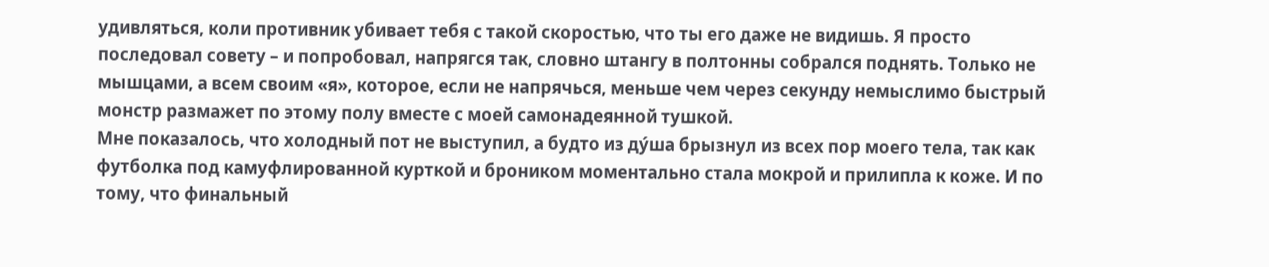удивляться, коли противник убивает тебя с такой скоростью, что ты его даже не видишь. Я просто последовал совету – и попробовал, напрягся так, словно штангу в полтонны собрался поднять. Только не мышцами, а всем своим «я», которое, если не напрячься, меньше чем через секунду немыслимо быстрый монстр размажет по этому полу вместе с моей самонадеянной тушкой.
Мне показалось, что холодный пот не выступил, а будто из ду́ша брызнул из всех пор моего тела, так как футболка под камуфлированной курткой и броником моментально стала мокрой и прилипла к коже. И по тому, что финальный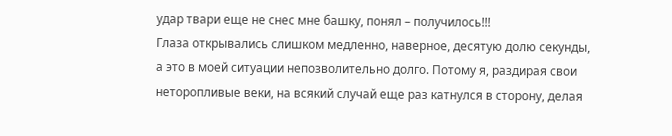удар твари еще не снес мне башку, понял – получилось!!!
Глаза открывались слишком медленно, наверное, десятую долю секунды, а это в моей ситуации непозволительно долго. Потому я, раздирая свои неторопливые веки, на всякий случай еще раз катнулся в сторону, делая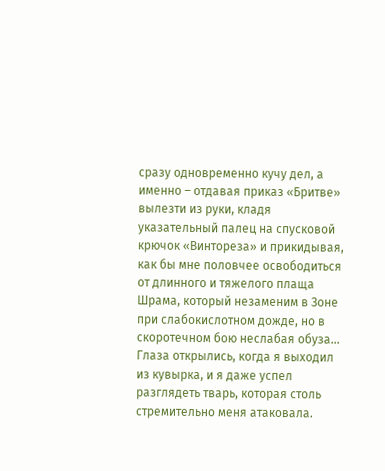сразу одновременно кучу дел, а именно – отдавая приказ «Бритве» вылезти из руки, кладя указательный палец на спусковой крючок «Винтореза» и прикидывая, как бы мне половчее освободиться от длинного и тяжелого плаща Шрама, который незаменим в Зоне при слабокислотном дожде, но в скоротечном бою неслабая обуза…
Глаза открылись, когда я выходил из кувырка, и я даже успел разглядеть тварь, которая столь стремительно меня атаковала.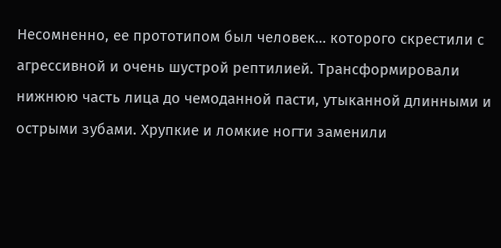Несомненно, ее прототипом был человек… которого скрестили с агрессивной и очень шустрой рептилией. Трансформировали нижнюю часть лица до чемоданной пасти, утыканной длинными и острыми зубами. Хрупкие и ломкие ногти заменили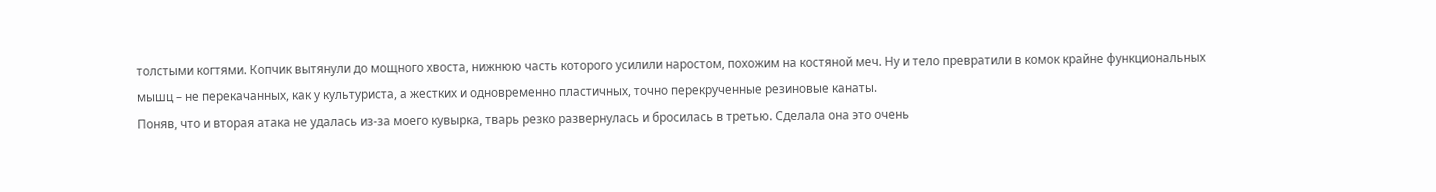толстыми когтями. Копчик вытянули до мощного хвоста, нижнюю часть которого усилили наростом, похожим на костяной меч. Ну и тело превратили в комок крайне функциональных мышц – не перекачанных, как у культуриста, а жестких и одновременно пластичных, точно перекрученные резиновые канаты.
Поняв, что и вторая атака не удалась из-за моего кувырка, тварь резко развернулась и бросилась в третью. Сделала она это очень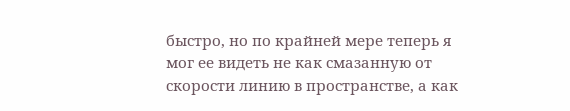быстро, но по крайней мере теперь я мог ее видеть не как смазанную от скорости линию в пространстве, а как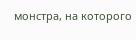монстра, на которого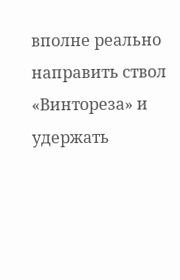вполне реально направить ствол «Винтореза» и удержать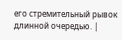его стремительный рывок длинной очередью. |